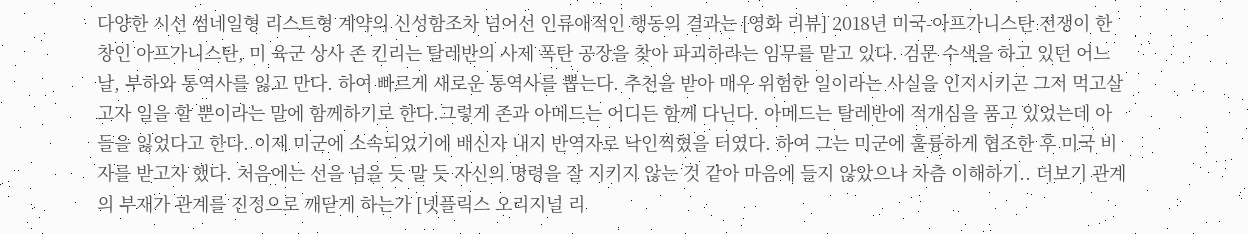다양한 시선 썸네일형 리스트형 계약의 신성함조차 넘어선 인류애적인 행동의 결과는 [영화 리뷰] 2018년 미국-아프가니스탄 전쟁이 한창인 아프가니스탄, 미 육군 상사 존 킨리는 탈레반의 사제 폭탄 공장을 찾아 파괴하라는 임무를 맡고 있다. 검문 수색을 하고 있던 어느 날, 부하와 통역사를 잃고 만다. 하여 빠르게 새로운 통역사를 뽑는다. 추천을 받아 매우 위험한 일이라는 사실을 인지시키곤 그저 먹고살고자 일을 할 뿐이라는 말에 함께하기로 한다.그렇게 존과 아메드는 어디든 함께 다닌다. 아메드는 탈레반에 적개심을 품고 있었는데 아들을 잃었다고 한다. 이제 미군에 소속되었기에 배신자 내지 반역자로 낙인찍혔을 터였다. 하여 그는 미군에 훌륭하게 협조한 후 미국 비자를 받고자 했다. 처음에는 선을 넘을 듯 말 듯 자신의 명령을 잘 지키지 않는 것 같아 마음에 들지 않았으나 차츰 이해하기.. 더보기 관계의 부재가 관계를 진정으로 깨닫게 하는가 [넷플릭스 오리지널 리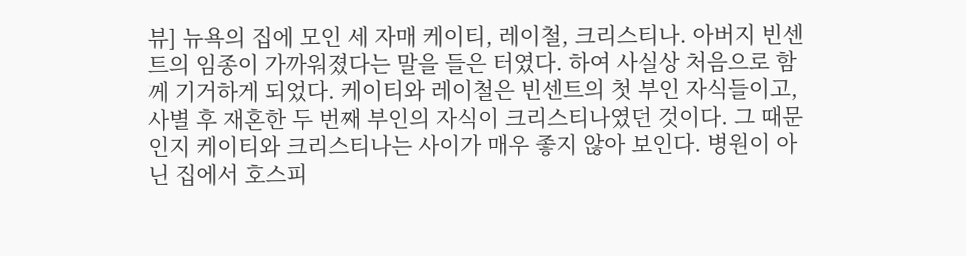뷰] 뉴욕의 집에 모인 세 자매 케이티, 레이철, 크리스티나. 아버지 빈센트의 임종이 가까워졌다는 말을 들은 터였다. 하여 사실상 처음으로 함께 기거하게 되었다. 케이티와 레이철은 빈센트의 첫 부인 자식들이고, 사별 후 재혼한 두 번째 부인의 자식이 크리스티나였던 것이다. 그 때문인지 케이티와 크리스티나는 사이가 매우 좋지 않아 보인다. 병원이 아닌 집에서 호스피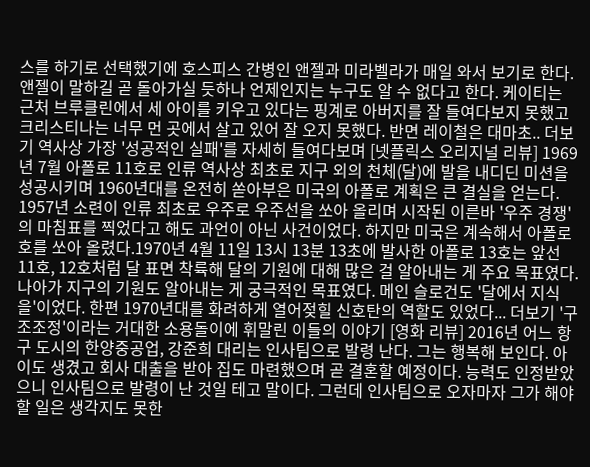스를 하기로 선택했기에 호스피스 간병인 앤젤과 미라벨라가 매일 와서 보기로 한다. 앤젤이 말하길 곧 돌아가실 듯하나 언제인지는 누구도 알 수 없다고 한다. 케이티는 근처 브루클린에서 세 아이를 키우고 있다는 핑계로 아버지를 잘 들여다보지 못했고 크리스티나는 너무 먼 곳에서 살고 있어 잘 오지 못했다. 반면 레이철은 대마초.. 더보기 역사상 가장 '성공적인 실패'를 자세히 들여다보며 [넷플릭스 오리지널 리뷰] 1969년 7월 아폴로 11호로 인류 역사상 최초로 지구 외의 천체(달)에 발을 내디딘 미션을 성공시키며 1960년대를 온전히 쏟아부은 미국의 아폴로 계획은 큰 결실을 얻는다. 1957년 소련이 인류 최초로 우주로 우주선을 쏘아 올리며 시작된 이른바 '우주 경쟁'의 마침표를 찍었다고 해도 과언이 아닌 사건이었다. 하지만 미국은 계속해서 아폴로호를 쏘아 올렸다.1970년 4월 11일 13시 13분 13초에 발사한 아폴로 13호는 앞선 11호, 12호처럼 달 표면 착륙해 달의 기원에 대해 많은 걸 알아내는 게 주요 목표였다. 나아가 지구의 기원도 알아내는 게 궁극적인 목표였다. 메인 슬로건도 '달에서 지식을'이었다. 한편 1970년대를 화려하게 열어젖힐 신호탄의 역할도 있었다... 더보기 '구조조정'이라는 거대한 소용돌이에 휘말린 이들의 이야기 [영화 리뷰] 2016년 어느 항구 도시의 한양중공업, 강준희 대리는 인사팀으로 발령 난다. 그는 행복해 보인다. 아이도 생겼고 회사 대출을 받아 집도 마련했으며 곧 결혼할 예정이다. 능력도 인정받았으니 인사팀으로 발령이 난 것일 테고 말이다. 그런데 인사팀으로 오자마자 그가 해야 할 일은 생각지도 못한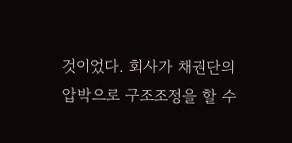것이었다. 회사가 채권단의 압박으로 구조조정을 할 수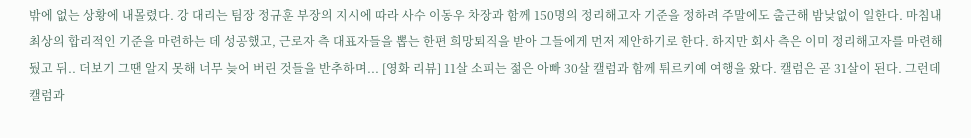밖에 없는 상황에 내몰렸다. 강 대리는 팀장 정규훈 부장의 지시에 따라 사수 이동우 차장과 함께 150명의 정리해고자 기준을 정하려 주말에도 출근해 밤낮없이 일한다. 마침내 최상의 합리적인 기준을 마련하는 데 성공했고, 근로자 측 대표자들을 뽑는 한편 희망퇴직을 받아 그들에게 먼저 제안하기로 한다. 하지만 회사 측은 이미 정리해고자를 마련해 뒀고 뒤.. 더보기 그땐 알지 못해 너무 늦어 버린 것들을 반추하며... [영화 리뷰] 11살 소피는 젊은 아빠 30살 캘럼과 함께 튀르키예 여행을 왔다. 캘럼은 곧 31살이 된다. 그런데 캘럼과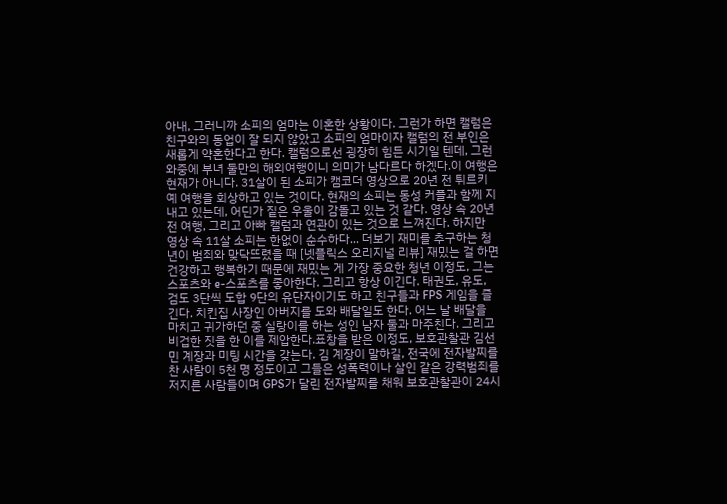아내, 그러니까 소피의 엄마는 이혼한 상황이다. 그런가 하면 캘럼은 친구와의 동업이 잘 되지 않았고 소피의 엄마이자 캘럼의 전 부인은 새롭게 약혼한다고 한다. 캘럼으로선 굉장히 힘든 시기일 텐데, 그런 와중에 부녀 둘만의 해외여행이니 의미가 남다르다 하겠다.이 여행은 현재가 아니다. 31살이 된 소피가 캠코더 영상으로 20년 전 튀르키예 여행을 회상하고 있는 것이다. 현재의 소피는 동성 커플과 함께 지내고 있는데, 어딘가 짙은 우울이 감돌고 있는 것 같다. 영상 속 20년 전 여행, 그리고 아빠 캘럼과 연관이 있는 것으로 느껴진다. 하지만 영상 속 11살 소피는 한없이 순수하다... 더보기 재미를 추구하는 청년이 범죄와 맞닥뜨렸을 때 [넷플릭스 오리지널 리뷰] 재밌는 걸 하면 건강하고 행복하기 때문에 재밌는 게 가장 중요한 청년 이정도, 그는 스포츠와 e-스포츠를 좋아한다. 그리고 항상 이긴다. 태권도, 유도, 검도 3단씩 도합 9단의 유단자이기도 하고 친구들과 FPS 게임을 즐긴다. 치킨집 사장인 아버지를 도와 배달일도 한다. 어느 날 배달을 마치고 귀가하던 중 실랑이를 하는 성인 남자 둘과 마주친다. 그리고 비겁한 짓을 한 이를 제압한다.표창을 받은 이정도, 보호관찰관 김선민 계장과 미팅 시간을 갖는다. 김 계장이 말하길, 전국에 전자발찌를 찬 사람이 5천 명 정도이고 그들은 성폭력이나 살인 같은 강력범죄를 저지른 사람들이며 GPS가 달린 전자발찌를 채워 보호관찰관이 24시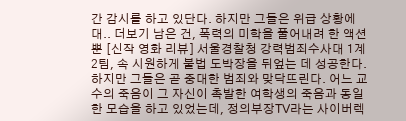간 감시를 하고 있단다. 하지만 그들은 위급 상황에 대.. 더보기 남은 건, 폭력의 미학을 풀어내려 한 액션뿐 [신작 영화 리뷰] 서울경찰청 강력범죄수사대 1계 2팀, 속 시원하게 불법 도박장을 뒤엎는 데 성공한다. 하지만 그들은 곧 중대한 범죄와 맞닥뜨린다. 어느 교수의 죽음이 그 자신이 촉발한 여학생의 죽음과 동일한 모습을 하고 있었는데, 정의부장TV라는 사이버렉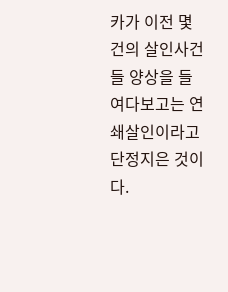카가 이전 몇 건의 살인사건들 양상을 들여다보고는 연쇄살인이라고 단정지은 것이다.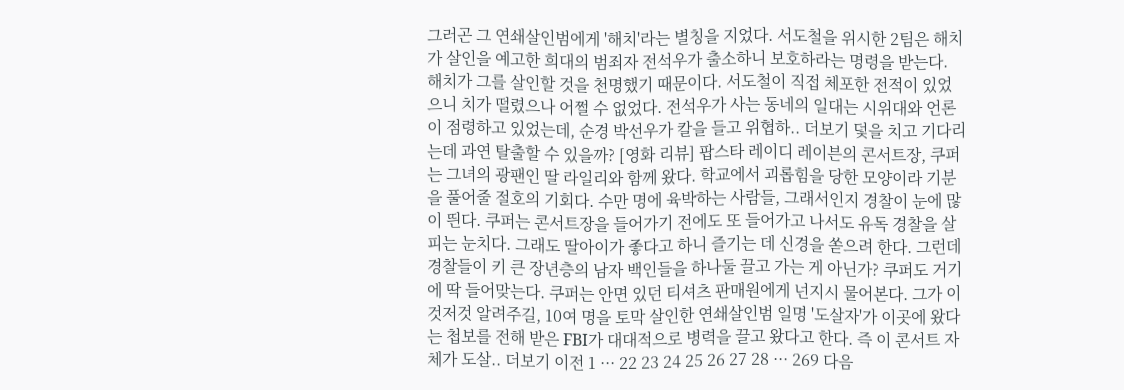그러곤 그 연쇄살인범에게 '해치'라는 별칭을 지었다. 서도철을 위시한 2팀은 해치가 살인을 예고한 희대의 범죄자 전석우가 출소하니 보호하라는 명령을 받는다. 해치가 그를 살인할 것을 천명했기 때문이다. 서도철이 직접 체포한 전적이 있었으니 치가 떨렸으나 어쩔 수 없었다. 전석우가 사는 동네의 일대는 시위대와 언론이 점령하고 있었는데, 순경 박선우가 칼을 들고 위협하.. 더보기 덫을 치고 기다리는데 과연 탈출할 수 있을까? [영화 리뷰] 팝스타 레이디 레이븐의 콘서트장, 쿠퍼는 그녀의 광팬인 딸 라일리와 함께 왔다. 학교에서 괴롭힘을 당한 모양이라 기분을 풀어줄 절호의 기회다. 수만 명에 육박하는 사람들, 그래서인지 경찰이 눈에 많이 띈다. 쿠퍼는 콘서트장을 들어가기 전에도 또 들어가고 나서도 유독 경찰을 살피는 눈치다. 그래도 딸아이가 좋다고 하니 즐기는 데 신경을 쏟으려 한다. 그런데 경찰들이 키 큰 장년층의 남자 백인들을 하나둘 끌고 가는 게 아닌가? 쿠퍼도 거기에 딱 들어맞는다. 쿠퍼는 안면 있던 티셔츠 판매원에게 넌지시 물어본다. 그가 이것저것 알려주길, 10여 명을 토막 살인한 연쇄살인범 일명 '도살자'가 이곳에 왔다는 첩보를 전해 받은 FBI가 대대적으로 병력을 끌고 왔다고 한다. 즉 이 콘서트 자체가 도살.. 더보기 이전 1 ··· 22 23 24 25 26 27 28 ··· 269 다음